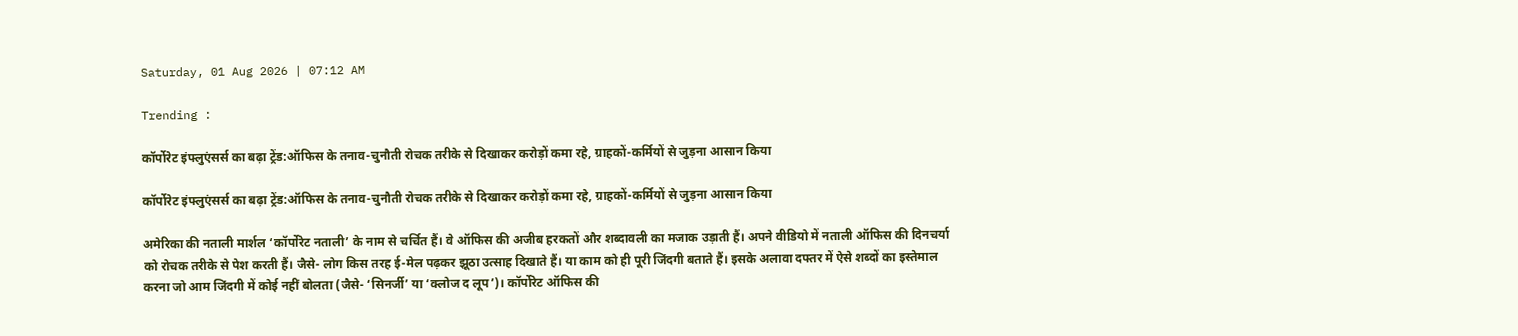Saturday, 01 Aug 2026 | 07:12 AM

Trending :

कॉर्पोरेट इंफ्लुएंसर्स का बढ़ा ट्रेंड:ऑफिस के तनाव-चुनौती रोचक तरीके से दिखाकर करोड़ों कमा रहे, ग्राहकों-कर्मियों से जुड़ना आसान किया

कॉर्पोरेट इंफ्लुएंसर्स का बढ़ा ट्रेंड:ऑफिस के तनाव-चुनौती रोचक तरीके से दिखाकर करोड़ों कमा रहे, ग्राहकों-कर्मियों से जुड़ना आसान किया

अमेरिका की नताली मार्शल ‘कॉर्पोरेट नताली’ के नाम से चर्चित हैं। वे ऑफिस की अजीब हरकतों और शब्दावली का मजाक उड़ाती हैं। अपने वीडियो में नताली ऑफिस की दिनचर्या को रोचक तरीके से पेश करती हैं। जैसे- लोग किस तरह ई-मेल पढ़कर झूठा उत्साह दिखाते हैं। या काम को ही पूरी जिंदगी बताते हैं। इसके अलावा दफ्तर में ऐसे शब्दों का इस्तेमाल करना जो आम जिंदगी में कोई नहीं बोलता (जैसे- ‘सिनर्जी’ या ‘क्लोज द लूप’)। कॉर्पोरेट ऑफिस की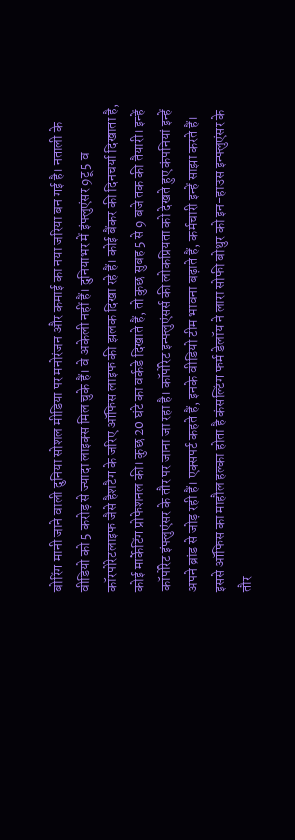बोरिंग मानी जाने वाली दुनिया सोशल मीडिया पर मनोरंजन और कमाई का नया जरिया बन गई है। नताली के वीडियो को 5 करोड़ से ज्यादा लाइक्स मिल चुके हैं। वे अकेली नहीं हैं। दुनियाभर में इंफ्लुएंसर 9टू5 व कॉरपोरेटलाइफ जैसे हैशटैग के जरिए ऑफिस लाइफ की झलक दिखा रहे हैं। कोई बैंकर की दिनचर्या दिखाता है, कोई मार्केटिंग प्रोफेशनल की। कुछ 20 घंटे का वर्कडे दिखाते हैं, तो कुछ सुबह 5 से 9 बजे तक की तैयारी। इन्हें कॉर्पोरेट इंफ्लुएंसर के तौर पर जाना जा रहा है। कॉर्पोरेट इन्फ्लुएंसर्स की लोकप्रियता को देखते हुए कंपनियां इन्हें अपने ब्रांड से जोड़ रही हैं। एक्सपर्ट कहते हैं, इनके वीडियो टीम भावना बढ़ाते हैं, कर्मचारी इन्हें साझा करते हैं। इससे ऑफिस का माहौल हल्का होता है कंसल्टिंग फर्म डेलॉय ने लारा सोफी बोथुर को इन-हाउस इन्फ्लुएंसर के तौर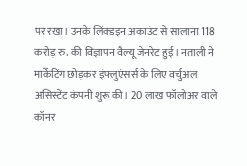पर रखा। उनके लिंक्डइन अकाउंट से सालाना 118 करोड़ रु. की विज्ञापन वैल्यू जेनरेट हुई। नताली ने मार्केटिंग छोड़कर इंफ्लुएंसर्स के लिए वर्चुअल असिस्टेंट कंपनी शुरू की। 20 लाख फॉलोअर वाले कॉनर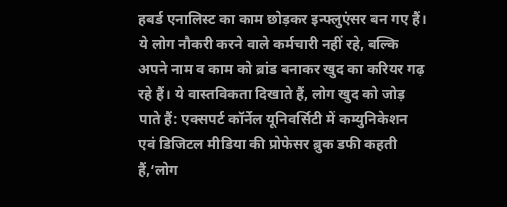हबर्ड एनालिस्ट का काम छोड़कर इन्फ्लुएंसर बन गए हैं। ये लोग नौकरी करने वाले कर्मचारी नहीं रहे, बल्कि अपने नाम व काम को ब्रांड बनाकर खुद का करियर गढ़ रहे हैं। ये वास्तविकता दिखाते हैं, लोग खुद को जोड़ पाते हैं: एक्सपर्ट कॉर्नेल यूनिवर्सिटी में कम्युनिकेशन एवं डिजिटल मीडिया की प्रोफेसर ब्रुक डफी कहती हैं,‘लोग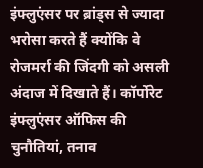इंफ्लुएंसर पर ब्रांड्स से ज्यादा भरोसा करते हैं क्योंकि वे रोजमर्रा की जिंदगी को असली अंदाज में दिखाते हैं। कॉर्पोरेट इंफ्लुएंसर ऑफिस की चुनौतियां, तनाव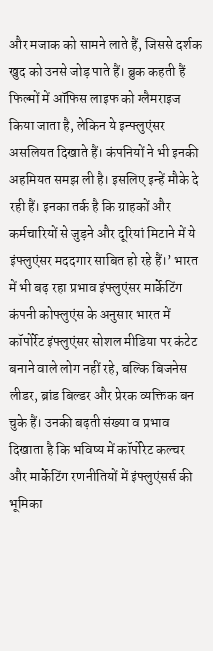और मजाक को सामने लाते हैं, जिससे दर्शक खुद को उनसे जोड़ पाते हैं। ब्रुक कहती हैं फिल्मों में ऑफिस लाइफ को ग्लैमराइज किया जाता है, लेकिन ये इन्फ्लुएंसर असलियत दिखाते हैं। कंपनियों ने भी इनकी अहमियत समझ ली है। इसलिए इन्हें मौके दे रही हैं। इनका तर्क है कि ग्राहकों और कर्मचारियों से जुड़ने और दूरियां मिटाने में ये इंफ्लुएंसर मददगार साबित हो रहे हैं।’ भारत में भी बढ़ रहा प्रभाव इंफ्लुएंसर मार्केटिंग कंपनी कोफ्लुएंस के अनुसार भारत में कॉपोर्रेट इंफ्लुएंसर सोशल मीडिया पर कंटेट बनाने वाले लोग नहीं रहे, बल्कि बिजनेस लीडर, ब्रांड बिल्डर और प्रेरक व्यक्तिक बन चुके हैं। उनकी बढ़ती संख्या व प्रभाव दिखाता है कि भविष्य में कॉर्पोरेट कल्चर और मार्केटिंग रणनीतियों में इंफ्लुएंसर्स की भूमिका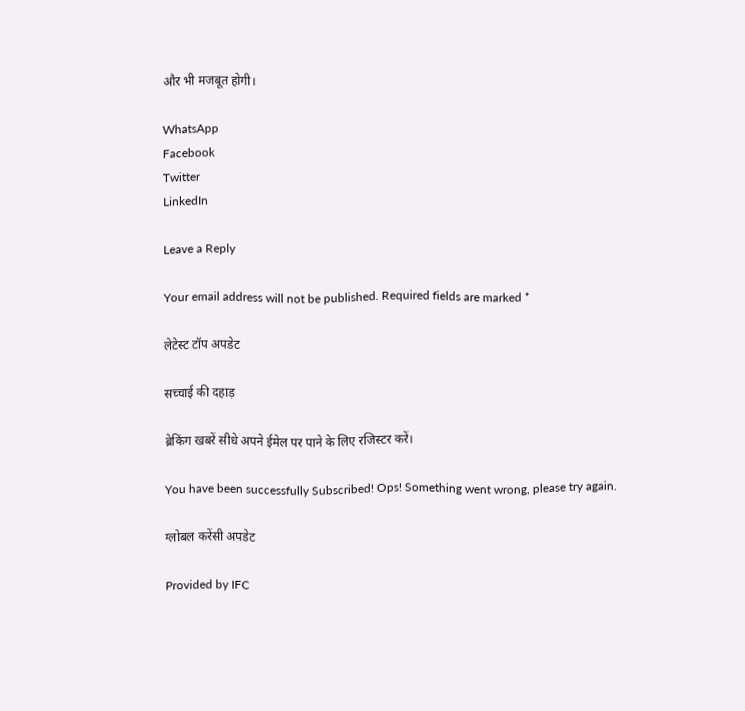और भी मजबूत होगी।

WhatsApp
Facebook
Twitter
LinkedIn

Leave a Reply

Your email address will not be published. Required fields are marked *

लेटेस्ट टॉप अपडेट

सच्चाई की दहाड़

ब्रेकिंग खबरें सीधे अपने ईमेल पर पाने के लिए रजिस्टर करें।

You have been successfully Subscribed! Ops! Something went wrong, please try again.

ग्लोबल करेंसी अपडेट

Provided by IFC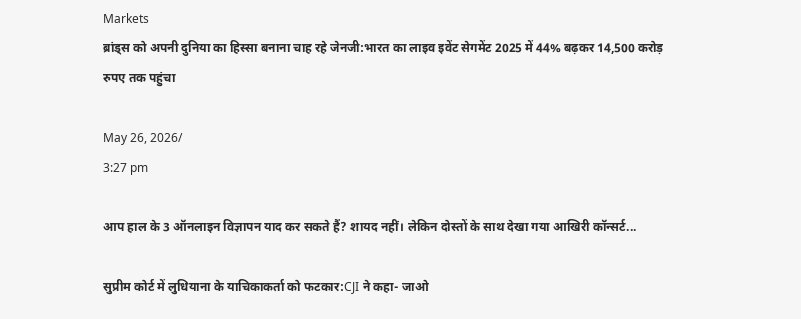Markets
ब्रांड्स को अपनी दुनिया का हिस्सा बनाना चाह रहे जेनजी:भारत का लाइव इवेंट सेगमेंट 2025 में 44% बढ़कर 14,500 करोड़ रुपए तक पहुंचा

May 26, 2026/
3:27 pm

आप हाल के 3 ऑनलाइन विज्ञापन याद कर सकते हैं? शायद नहीं। लेकिन दोस्तों के साथ देखा गया आखिरी कॉन्सर्ट...

सुप्रीम कोर्ट में लुधियाना के याचिकाकर्ता को फटकार:CJI ने कहा- जाओ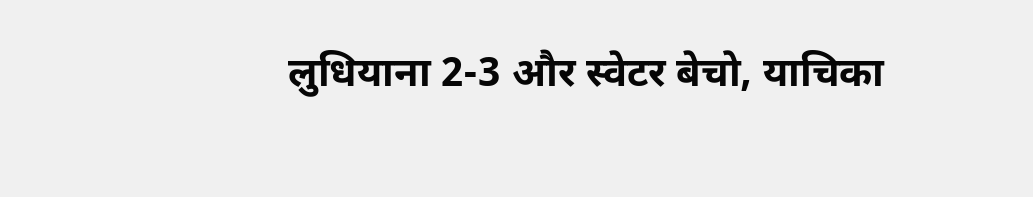लुधियाना 2-3 और स्वेटर बेचो, याचिका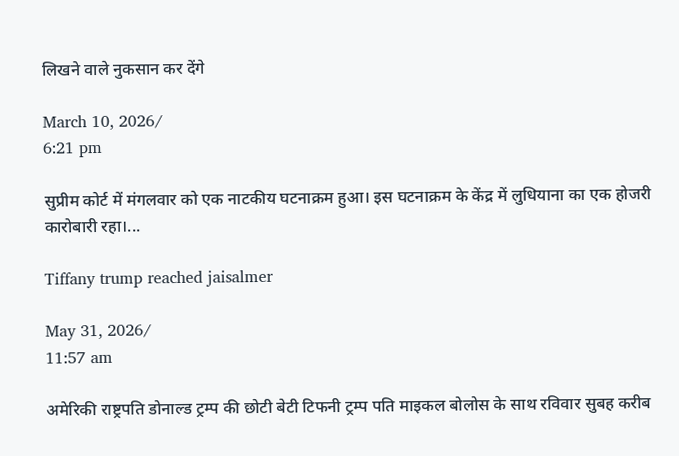लिखने वाले नुकसान कर देंगे

March 10, 2026/
6:21 pm

सुप्रीम कोर्ट में मंगलवार को एक नाटकीय घटनाक्रम हुआ। इस घटनाक्रम के केंद्र में लुधियाना का एक होजरी कारोबारी रहा।...

Tiffany trump reached jaisalmer

May 31, 2026/
11:57 am

अमेरिकी राष्ट्रपति डोनाल्ड ट्रम्प की छोटी बेटी टिफनी ट्रम्प पति माइकल बोलोस के साथ रविवार सुबह करीब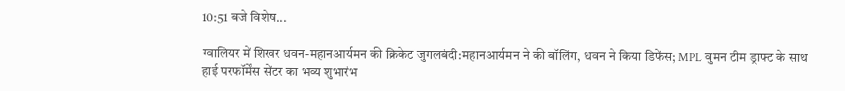10:51 बजे विशेष...

ग्वालियर में शिखर धवन-महानआर्यमन की क्रिकेट जुगलबंदी:महानआर्यमन ने की बॉलिंग, धवन ने किया डिफेंस; MPL वुमन टीम ड्राफ्ट के साथ हाई परफॉर्मेंस सेंटर का भव्य शुभारंभ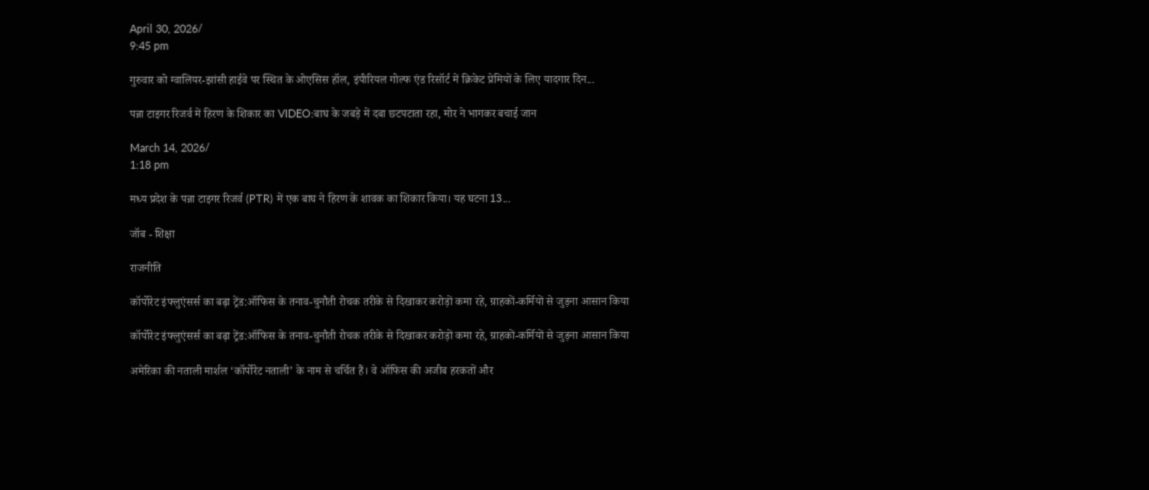April 30, 2026/
9:45 pm

गुरुवार को ग्वालियर-झांसी हाईवे पर स्थित के ओएसिस हॉल, इंपीरियल गोल्फ एंड रिसॉर्ट में क्रिकेट प्रेमियों के लिए यादगार दिन...

पन्ना टाइगर रिजर्व में हिरण के शिकार का VIDEO:बाघ के जबड़े में दबा छटपटाता रहा, मोर ने भागकर बचाई जान

March 14, 2026/
1:18 pm

मध्य प्रदेश के पन्ना टाइगर रिजर्व (PTR) में एक बाघ ने हिरण के शावक का शिकार किया। यह घटना 13...

जॉब - शिक्षा

राजनीति

कॉर्पोरेट इंफ्लुएंसर्स का बढ़ा ट्रेंड:ऑफिस के तनाव-चुनौती रोचक तरीके से दिखाकर करोड़ों कमा रहे, ग्राहकों-कर्मियों से जुड़ना आसान किया

कॉर्पोरेट इंफ्लुएंसर्स का बढ़ा ट्रेंड:ऑफिस के तनाव-चुनौती रोचक तरीके से दिखाकर करोड़ों कमा रहे, ग्राहकों-कर्मियों से जुड़ना आसान किया

अमेरिका की नताली मार्शल ‘कॉर्पोरेट नताली’ के नाम से चर्चित हैं। वे ऑफिस की अजीब हरकतों और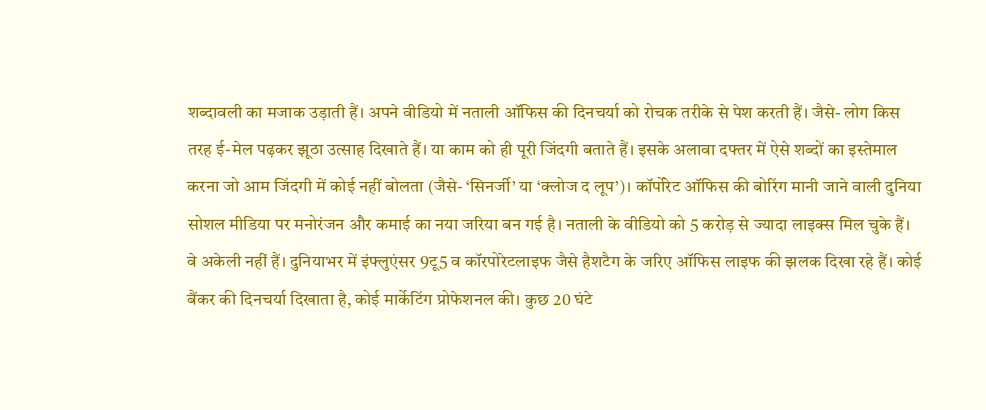शब्दावली का मजाक उड़ाती हैं। अपने वीडियो में नताली ऑफिस की दिनचर्या को रोचक तरीके से पेश करती हैं। जैसे- लोग किस तरह ई-मेल पढ़कर झूठा उत्साह दिखाते हैं। या काम को ही पूरी जिंदगी बताते हैं। इसके अलावा दफ्तर में ऐसे शब्दों का इस्तेमाल करना जो आम जिंदगी में कोई नहीं बोलता (जैसे- ‘सिनर्जी’ या ‘क्लोज द लूप’)। कॉर्पोरेट ऑफिस की बोरिंग मानी जाने वाली दुनिया सोशल मीडिया पर मनोरंजन और कमाई का नया जरिया बन गई है। नताली के वीडियो को 5 करोड़ से ज्यादा लाइक्स मिल चुके हैं। वे अकेली नहीं हैं। दुनियाभर में इंफ्लुएंसर 9टू5 व कॉरपोरेटलाइफ जैसे हैशटैग के जरिए ऑफिस लाइफ की झलक दिखा रहे हैं। कोई बैंकर की दिनचर्या दिखाता है, कोई मार्केटिंग प्रोफेशनल की। कुछ 20 घंटे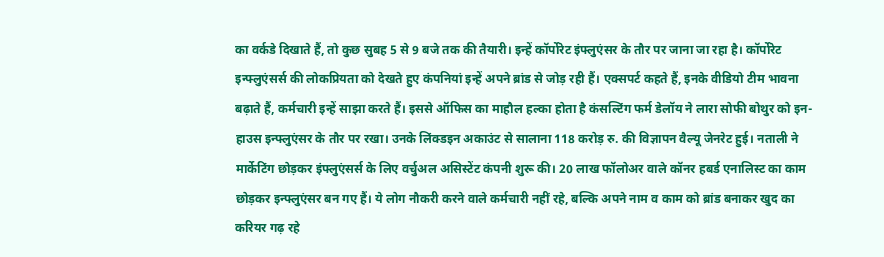का वर्कडे दिखाते हैं, तो कुछ सुबह 5 से 9 बजे तक की तैयारी। इन्हें कॉर्पोरेट इंफ्लुएंसर के तौर पर जाना जा रहा है। कॉर्पोरेट इन्फ्लुएंसर्स की लोकप्रियता को देखते हुए कंपनियां इन्हें अपने ब्रांड से जोड़ रही हैं। एक्सपर्ट कहते हैं, इनके वीडियो टीम भावना बढ़ाते हैं, कर्मचारी इन्हें साझा करते हैं। इससे ऑफिस का माहौल हल्का होता है कंसल्टिंग फर्म डेलॉय ने लारा सोफी बोथुर को इन-हाउस इन्फ्लुएंसर के तौर पर रखा। उनके लिंक्डइन अकाउंट से सालाना 118 करोड़ रु. की विज्ञापन वैल्यू जेनरेट हुई। नताली ने मार्केटिंग छोड़कर इंफ्लुएंसर्स के लिए वर्चुअल असिस्टेंट कंपनी शुरू की। 20 लाख फॉलोअर वाले कॉनर हबर्ड एनालिस्ट का काम छोड़कर इन्फ्लुएंसर बन गए हैं। ये लोग नौकरी करने वाले कर्मचारी नहीं रहे, बल्कि अपने नाम व काम को ब्रांड बनाकर खुद का करियर गढ़ रहे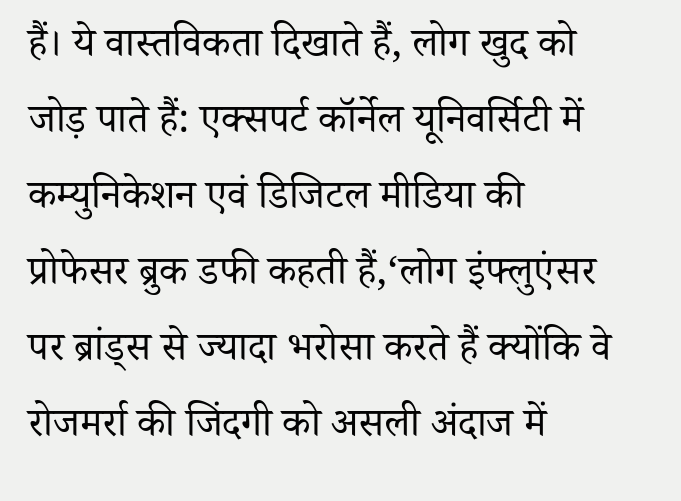हैं। ये वास्तविकता दिखाते हैं, लोग खुद को जोड़ पाते हैं: एक्सपर्ट कॉर्नेल यूनिवर्सिटी में कम्युनिकेशन एवं डिजिटल मीडिया की प्रोफेसर ब्रुक डफी कहती हैं,‘लोग इंफ्लुएंसर पर ब्रांड्स से ज्यादा भरोसा करते हैं क्योंकि वे रोजमर्रा की जिंदगी को असली अंदाज में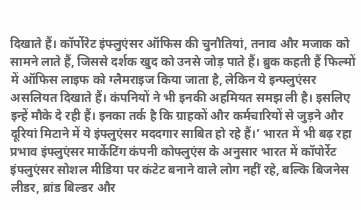दिखाते हैं। कॉर्पोरेट इंफ्लुएंसर ऑफिस की चुनौतियां, तनाव और मजाक को सामने लाते हैं, जिससे दर्शक खुद को उनसे जोड़ पाते हैं। ब्रुक कहती हैं फिल्मों में ऑफिस लाइफ को ग्लैमराइज किया जाता है, लेकिन ये इन्फ्लुएंसर असलियत दिखाते हैं। कंपनियों ने भी इनकी अहमियत समझ ली है। इसलिए इन्हें मौके दे रही हैं। इनका तर्क है कि ग्राहकों और कर्मचारियों से जुड़ने और दूरियां मिटाने में ये इंफ्लुएंसर मददगार साबित हो रहे हैं।’ भारत में भी बढ़ रहा प्रभाव इंफ्लुएंसर मार्केटिंग कंपनी कोफ्लुएंस के अनुसार भारत में कॉपोर्रेट इंफ्लुएंसर सोशल मीडिया पर कंटेट बनाने वाले लोग नहीं रहे, बल्कि बिजनेस लीडर, ब्रांड बिल्डर और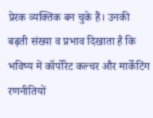प्रेरक व्यक्तिक बन चुके हैं। उनकी बढ़ती संख्या व प्रभाव दिखाता है कि भविष्य में कॉर्पोरेट कल्चर और मार्केटिंग रणनीतियों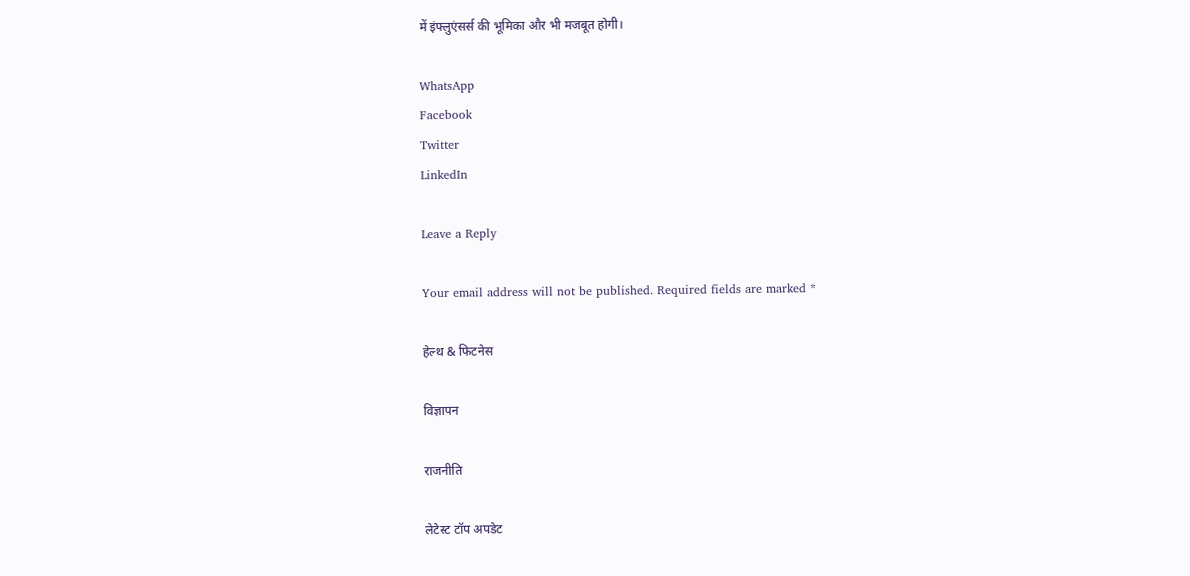में इंफ्लुएंसर्स की भूमिका और भी मजबूत होगी।

WhatsApp
Facebook
Twitter
LinkedIn

Leave a Reply

Your email address will not be published. Required fields are marked *

हेल्थ & फिटनेस

विज्ञापन

राजनीति

लेटेस्ट टॉप अपडेट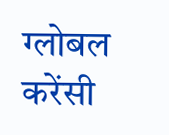ग्लोबल करेंसी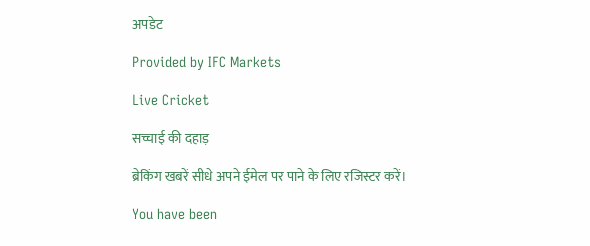अपडेट

Provided by IFC Markets

Live Cricket

सच्चाई की दहाड़

ब्रेकिंग खबरें सीधे अपने ईमेल पर पाने के लिए रजिस्टर करें।

You have been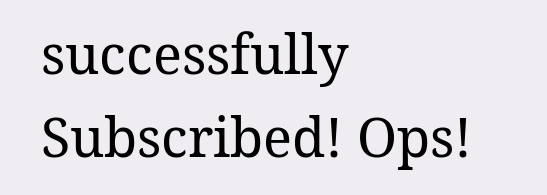successfully Subscribed! Ops!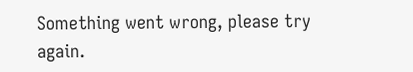Something went wrong, please try again.